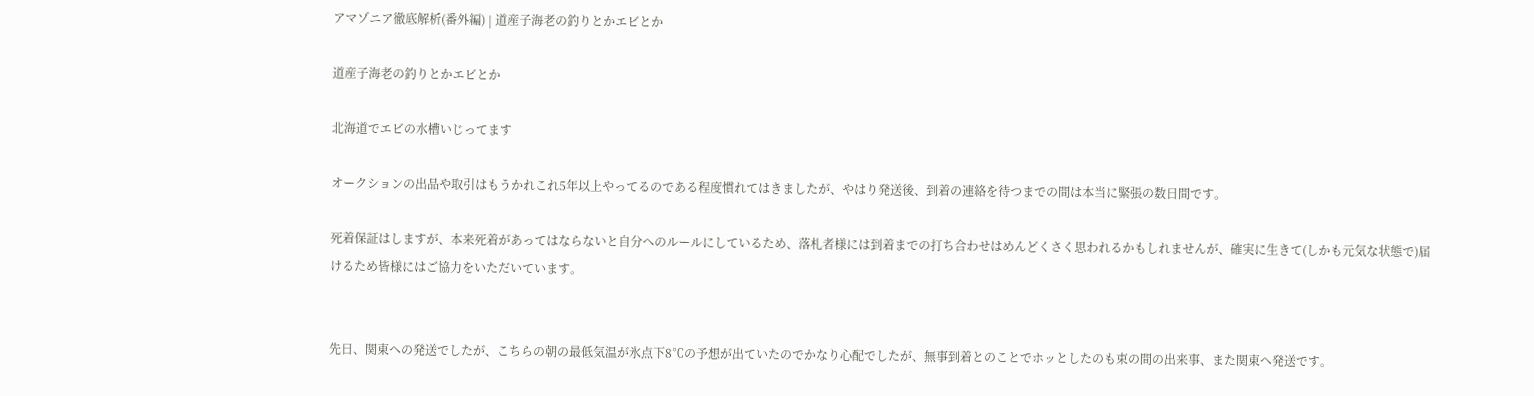アマゾニア徹底解析(番外編) | 道産子海老の釣りとかエビとか

道産子海老の釣りとかエビとか

北海道でエビの水槽いじってます

オークションの出品や取引はもうかれこれ5年以上やってるのである程度慣れてはきましたが、やはり発送後、到着の連絡を待つまでの間は本当に緊張の数日間です。

死着保証はしますが、本来死着があってはならないと自分へのルールにしているため、落札者様には到着までの打ち合わせはめんどくさく思われるかもしれませんが、確実に生きて(しかも元気な状態で)届けるため皆様にはご協力をいただいています。


先日、関東への発送でしたが、こちらの朝の最低気温が氷点下8℃の予想が出ていたのでかなり心配でしたが、無事到着とのことでホッとしたのも束の間の出来事、また関東へ発送です。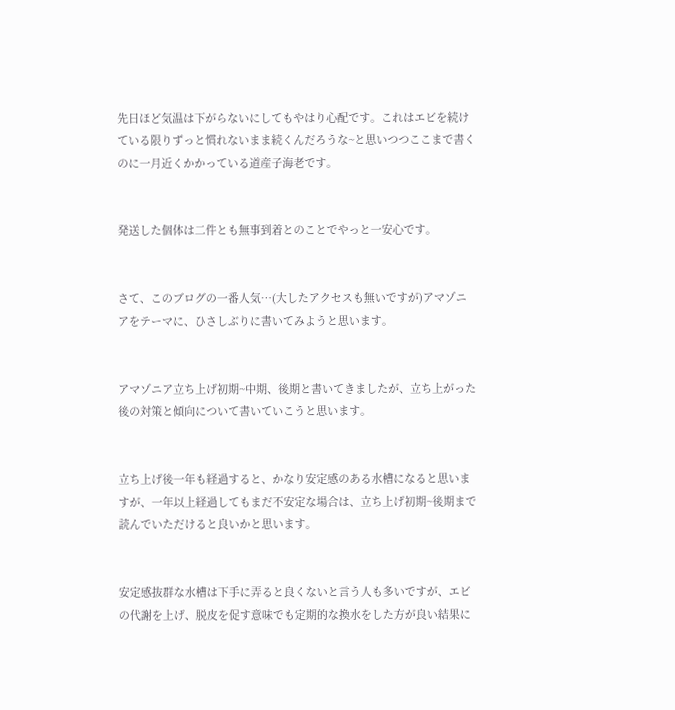先日ほど気温は下がらないにしてもやはり心配です。これはエビを続けている限りずっと慣れないまま続くんだろうな~と思いつつここまで書くのに一月近くかかっている道産子海老です。


発送した個体は二件とも無事到着とのことでやっと一安心です。


さて、このブログの一番人気…(大したアクセスも無いですが)アマゾニアをテーマに、ひさしぶりに書いてみようと思います。


アマゾニア立ち上げ初期~中期、後期と書いてきましたが、立ち上がった後の対策と傾向について書いていこうと思います。


立ち上げ後一年も経過すると、かなり安定感のある水槽になると思いますが、一年以上経過してもまだ不安定な場合は、立ち上げ初期~後期まで読んでいただけると良いかと思います。


安定感抜群な水槽は下手に弄ると良くないと言う人も多いですが、エビの代謝を上げ、脱皮を促す意味でも定期的な換水をした方が良い結果に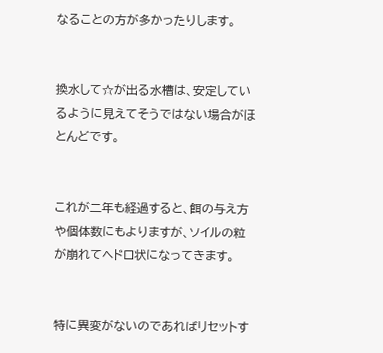なることの方が多かったりします。


換水して☆が出る水槽は、安定しているように見えてそうではない場合がほとんどです。


これが二年も経過すると、餌の与え方や個体数にもよりますが、ソイルの粒が崩れてヘドロ状になってきます。


特に異変がないのであればリセットす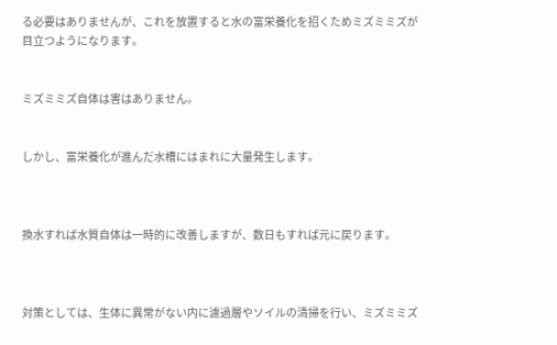る必要はありませんが、これを放置すると水の富栄養化を招くためミズミミズが目立つようになります。


ミズミミズ自体は害はありません。


しかし、富栄養化が進んだ水槽にはまれに大量発生します。



換水すれば水質自体は一時的に改善しますが、数日もすれば元に戻ります。



対策としては、生体に異常がない内に濾過層やソイルの清掃を行い、ミズミミズ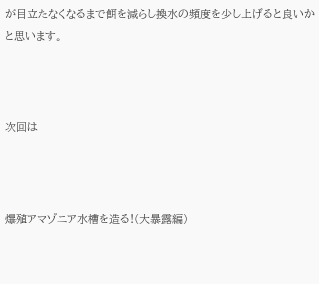が目立たなくなるまで餌を減らし換水の頻度を少し上げると良いかと思います。



次回は



爆殖アマゾニア水槽を造る!(大暴露編)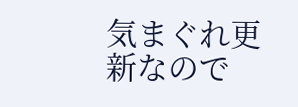気まぐれ更新なので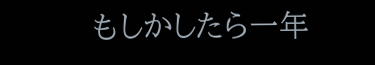もしかしたら一年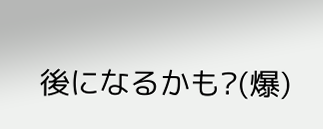後になるかも?(爆)